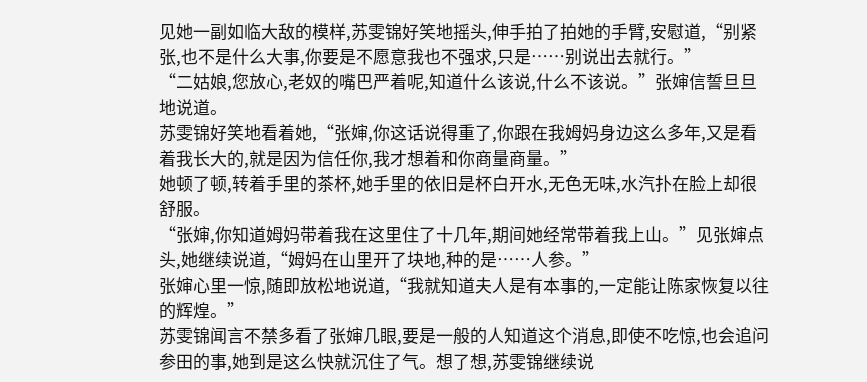见她一副如临大敌的模样,苏雯锦好笑地摇头,伸手拍了拍她的手臂,安慰道,“别紧张,也不是什么大事,你要是不愿意我也不强求,只是……别说出去就行。”
“二姑娘,您放心,老奴的嘴巴严着呢,知道什么该说,什么不该说。”张婶信誓旦旦地说道。
苏雯锦好笑地看着她,“张婶,你这话说得重了,你跟在我姆妈身边这么多年,又是看着我长大的,就是因为信任你,我才想着和你商量商量。”
她顿了顿,转着手里的茶杯,她手里的依旧是杯白开水,无色无味,水汽扑在脸上却很舒服。
“张婶,你知道姆妈带着我在这里住了十几年,期间她经常带着我上山。”见张婶点头,她继续说道,“姆妈在山里开了块地,种的是……人参。”
张婶心里一惊,随即放松地说道,“我就知道夫人是有本事的,一定能让陈家恢复以往的辉煌。”
苏雯锦闻言不禁多看了张婶几眼,要是一般的人知道这个消息,即使不吃惊,也会追问参田的事,她到是这么快就沉住了气。想了想,苏雯锦继续说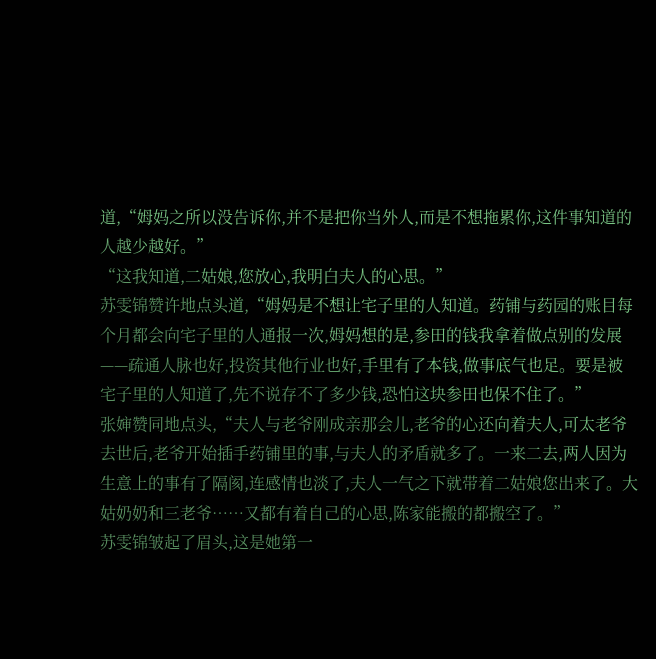道,“姆妈之所以没告诉你,并不是把你当外人,而是不想拖累你,这件事知道的人越少越好。”
“这我知道,二姑娘,您放心,我明白夫人的心思。”
苏雯锦赞许地点头道,“姆妈是不想让宅子里的人知道。药铺与药园的账目每个月都会向宅子里的人通报一次,姆妈想的是,参田的钱我拿着做点别的发展——疏通人脉也好,投资其他行业也好,手里有了本钱,做事底气也足。要是被宅子里的人知道了,先不说存不了多少钱,恐怕这块参田也保不住了。”
张婶赞同地点头,“夫人与老爷刚成亲那会儿,老爷的心还向着夫人,可太老爷去世后,老爷开始插手药铺里的事,与夫人的矛盾就多了。一来二去,两人因为生意上的事有了隔阂,连感情也淡了,夫人一气之下就带着二姑娘您出来了。大姑奶奶和三老爷……又都有着自己的心思,陈家能搬的都搬空了。”
苏雯锦皱起了眉头,这是她第一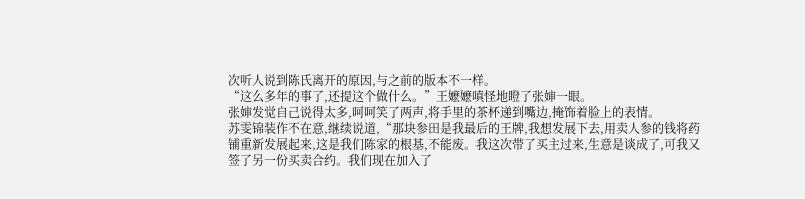次听人说到陈氏离开的原因,与之前的版本不一样。
“这么多年的事了,还提这个做什么。”王嬷嬷嗔怪地瞪了张婶一眼。
张婶发觉自己说得太多,呵呵笑了两声,将手里的茶杯递到嘴边,掩饰着脸上的表情。
苏雯锦装作不在意,继续说道,“那块参田是我最后的王牌,我想发展下去,用卖人参的钱将药铺重新发展起来,这是我们陈家的根基,不能废。我这次带了买主过来,生意是谈成了,可我又签了另一份买卖合约。我们现在加入了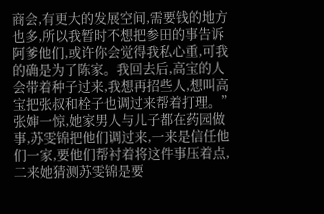商会,有更大的发展空间,需要钱的地方也多,所以我暂时不想把参田的事告诉阿爹他们,或许你会觉得我私心重,可我的确是为了陈家。我回去后,高宝的人会带着种子过来,我想再招些人,想叫高宝把张叔和栓子也调过来帮着打理。”
张婶一惊,她家男人与儿子都在药园做事,苏雯锦把他们调过来,一来是信任他们一家,要他们帮衬着将这件事压着点,二来她猜测苏雯锦是要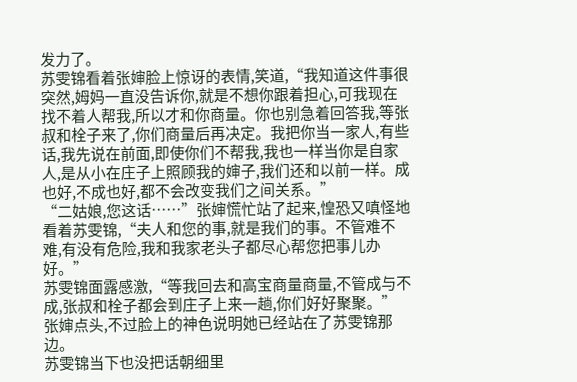发力了。
苏雯锦看着张婶脸上惊讶的表情,笑道,“我知道这件事很突然,姆妈一直没告诉你,就是不想你跟着担心,可我现在找不着人帮我,所以才和你商量。你也别急着回答我,等张叔和栓子来了,你们商量后再决定。我把你当一家人,有些话,我先说在前面,即使你们不帮我,我也一样当你是自家人,是从小在庄子上照顾我的婶子,我们还和以前一样。成也好,不成也好,都不会改变我们之间关系。”
“二姑娘,您这话……”张婶慌忙站了起来,惶恐又嗔怪地看着苏雯锦,“夫人和您的事,就是我们的事。不管难不难,有没有危险,我和我家老头子都尽心帮您把事儿办好。”
苏雯锦面露感激,“等我回去和高宝商量商量,不管成与不成,张叔和栓子都会到庄子上来一趟,你们好好聚聚。”
张婶点头,不过脸上的神色说明她已经站在了苏雯锦那边。
苏雯锦当下也没把话朝细里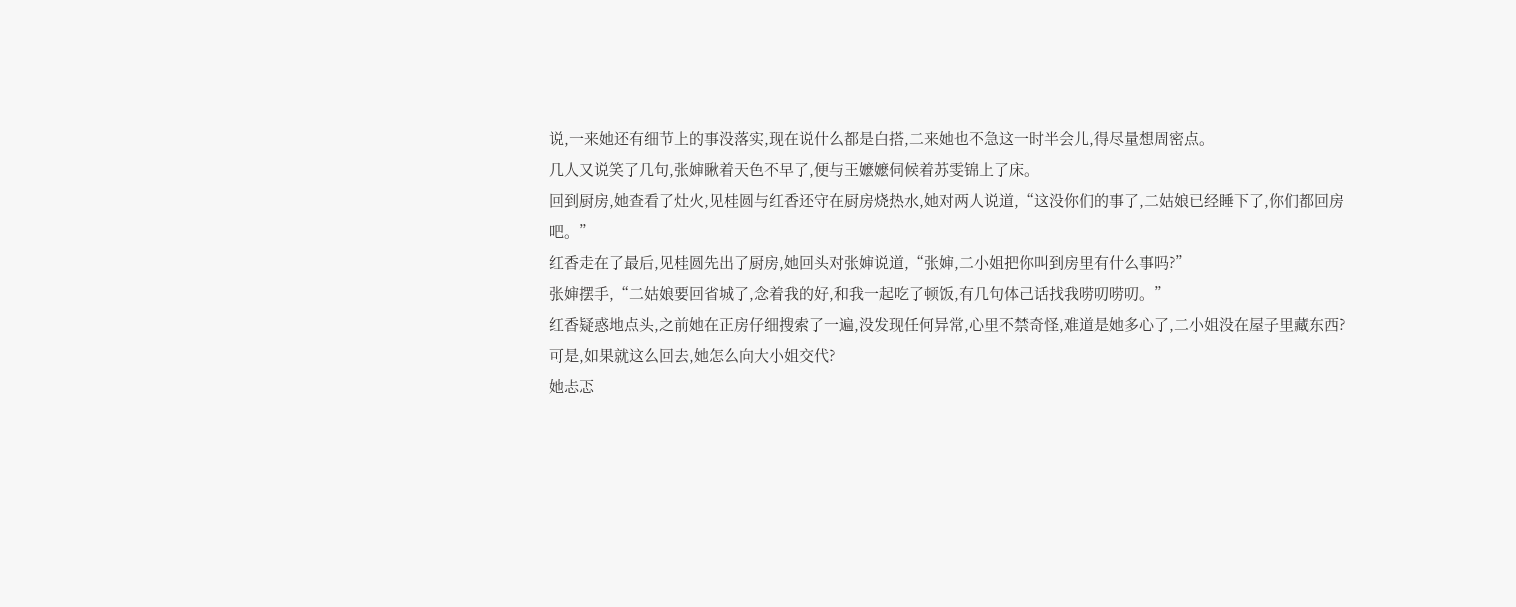说,一来她还有细节上的事没落实,现在说什么都是白搭,二来她也不急这一时半会儿,得尽量想周密点。
几人又说笑了几句,张婶瞅着天色不早了,便与王嬷嬷伺候着苏雯锦上了床。
回到厨房,她查看了灶火,见桂圆与红香还守在厨房烧热水,她对两人说道,“这没你们的事了,二姑娘已经睡下了,你们都回房吧。”
红香走在了最后,见桂圆先出了厨房,她回头对张婶说道,“张婶,二小姐把你叫到房里有什么事吗?”
张婶摆手,“二姑娘要回省城了,念着我的好,和我一起吃了顿饭,有几句体己话找我唠叨唠叨。”
红香疑惑地点头,之前她在正房仔细搜索了一遍,没发现任何异常,心里不禁奇怪,难道是她多心了,二小姐没在屋子里藏东西?
可是,如果就这么回去,她怎么向大小姐交代?
她忐忑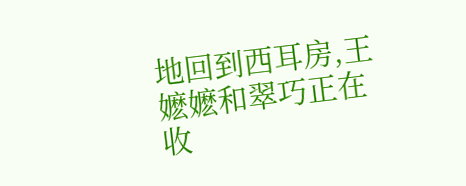地回到西耳房,王嬷嬷和翠巧正在收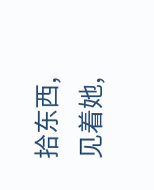拾东西,见着她,